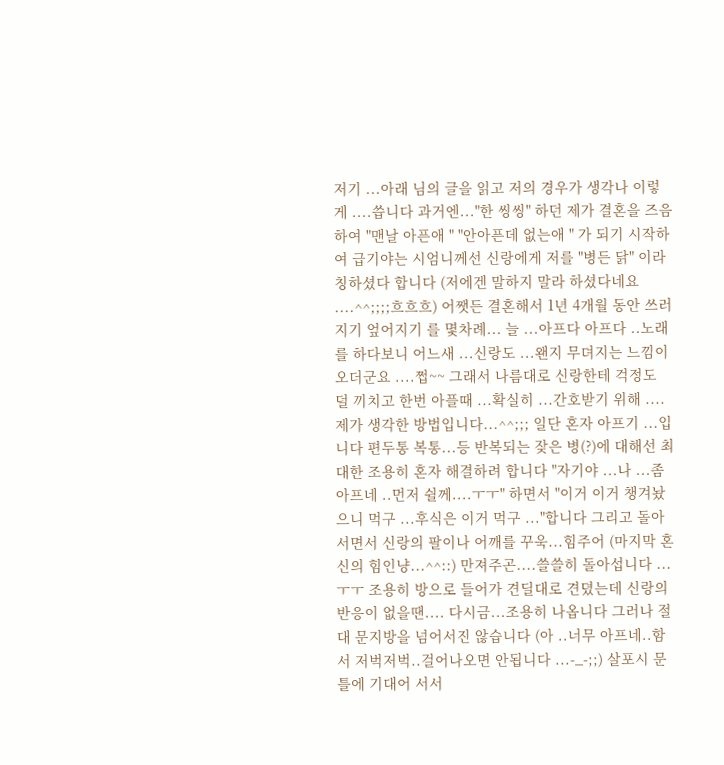저기 ...아래 님의 글을 읽고 저의 경우가 생각나 이렇게 ....씁니다 과거엔..."한 씽씽" 하던 제가 결혼을 즈음하여 "맨날 아픈애 " "안아픈데 없는애 " 가 되기 시작하여 급기야는 시엄니께선 신랑에게 저를 "병든 닭" 이라 칭하셨다 합니다 (저에겐 말하지 말라 하셨다네요 ....^^;;;;흐흐흐) 어쨋든 결혼해서 1년 4개월 동안 쓰러지기 엎어지기 를 몇차례... 늘 ...아프다 아프다 ..노래를 하다보니 어느새 ...신랑도 ...왠지 무뎌지는 느낌이 오더군요 ....쩝~~ 그래서 나름대로 신랑한테 걱정도 덜 끼치고 한번 아플때 ...확실히 ...간호받기 위해 ....제가 생각한 방법입니다...^^;;; 일단 혼자 아프기 ...입니다 편두통 복통...등 반복되는 잦은 병(?)에 대해선 최대한 조용히 혼자 해결하려 합니다 "자기야 ...나 ...좀 아프네 ..먼저 쉴께....ㅜㅜ" 하면서 "이거 이거 챙겨놨으니 먹구 ...후식은 이거 먹구 ..."합니다 그리고 돌아서면서 신랑의 팔이나 어깨를 꾸욱...힘주어 (마지막 혼신의 힘인냥...^^::) 만져주곤....쓸쓸히 돌아섭니다 ...ㅜㅜ 조용히 방으로 들어가 견딜대로 견뎠는데 신랑의 반응이 없을땐.... 다시금...조용히 나옵니다 그러나 절대 문지방을 넘어서진 않습니다 (아 ..너무 아프네..함서 저벅저벅..걸어나오면 안됩니다 ...-_-;;) 살포시 문틀에 기대어 서서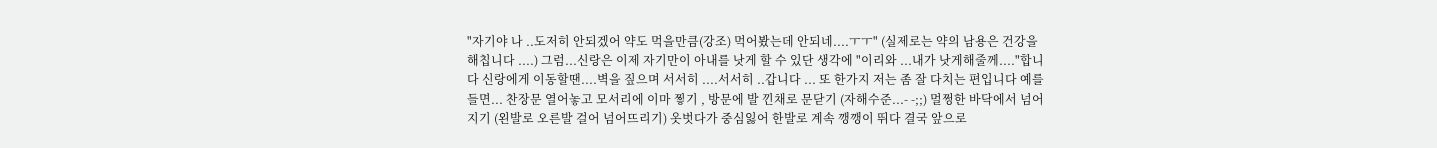"자기야 나 ..도저히 안되겠어 약도 먹을만큼(강조) 먹어봤는데 안되네....ㅜㅜ" (실제로는 약의 남용은 건강을 해칩니다 ....) 그럼...신랑은 이제 자기만이 아내를 낫게 할 수 있단 생각에 "이리와 ...내가 낫게해줄께...."합니다 신랑에게 이동할땐....벽을 짚으며 서서히 ....서서히 ..갑니다 ... 또 한가지 저는 좀 잘 다치는 편입니다 예를 들면... 찬장문 열어놓고 모서리에 이마 찧기 , 방문에 발 낀채로 문닫기 (자해수준...- -;;) 멀쩡한 바닥에서 넘어지기 (왼발로 오른발 걸어 넘어뜨리기) 옷벗다가 중심잃어 한발로 계속 깽깽이 뛰다 결국 앞으로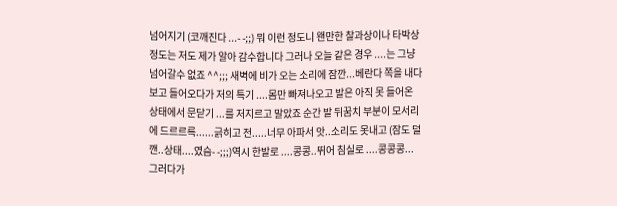넘어지기 (코깨진다 ...- -;;) 뭐 이런 정도니 왠만한 찰과상이나 타박상 정도는 저도 제가 알아 감수합니다 그러나 오늘 같은 경우 ....는 그냥 넘어갈수 없죠 ^^;;; 새벽에 비가 오는 소리에 잠깐...베란다 쪽을 내다보고 들어오다가 저의 특기 ....몸만 빠져나오고 발은 아직 못 들어온 상태에서 문닫기 ...를 저지르고 말았죠 순간 발 뒤꿈치 부분이 모서리에 드르르륵......긁히고 전.....너무 아파서 앗..소리도 못내고 (잠도 덜깬..상태....였슴- -;;;)역시 한발로 ....콩콩..뛰어 침실로 ....콩콩콩... 그러다가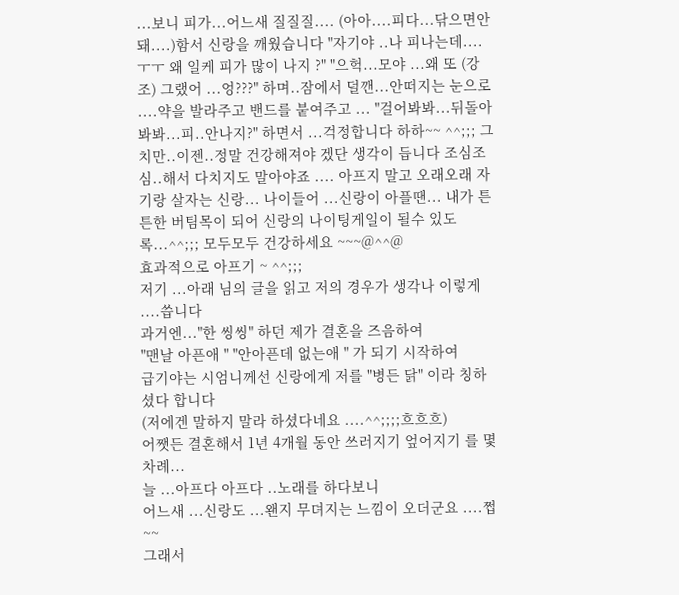...보니 피가...어느새 질질질.... (아아....피다...닦으면안돼....)함서 신랑을 깨웠습니다 "자기야 ..나 피나는데....ㅜㅜ 왜 일케 피가 많이 나지 ?" "으헉...모야 ...왜 또 (강조) 그랬어 ...엉???" 하며..잠에서 덜깬...안떠지는 눈으로 ....약을 발라주고 밴드를 붙여주고 ... "걸어봐봐...뒤돌아봐봐...피..안나지?" 하면서 ...걱정합니다 하하~~ ^^;;; 그치만..이젠..정말 건강해져야 겠단 생각이 듭니다 조심조심..해서 다치지도 말아야죠 .... 아프지 말고 오래오래 자기랑 살자는 신랑... 나이들어 ...신랑이 아플땐... 내가 튼튼한 버팀목이 되어 신랑의 나이팅게일이 될수 있도록...^^;;; 모두모두 건강하세요 ~~~@^^@
효과적으로 아프기 ~ ^^;;;
저기 ...아래 님의 글을 읽고 저의 경우가 생각나 이렇게 ....씁니다
과거엔..."한 씽씽" 하던 제가 결혼을 즈음하여
"맨날 아픈애 " "안아픈데 없는애 " 가 되기 시작하여
급기야는 시엄니께선 신랑에게 저를 "병든 닭" 이라 칭하셨다 합니다
(저에겐 말하지 말라 하셨다네요 ....^^;;;;흐흐흐)
어쨋든 결혼해서 1년 4개월 동안 쓰러지기 엎어지기 를 몇차례...
늘 ...아프다 아프다 ..노래를 하다보니
어느새 ...신랑도 ...왠지 무뎌지는 느낌이 오더군요 ....쩝~~
그래서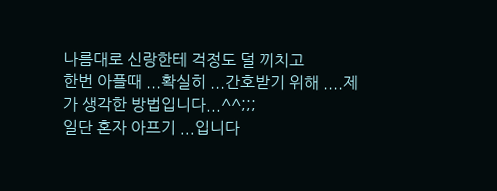나름대로 신랑한테 걱정도 덜 끼치고
한번 아플때 ...확실히 ...간호받기 위해 ....제가 생각한 방법입니다...^^;;;
일단 혼자 아프기 ...입니다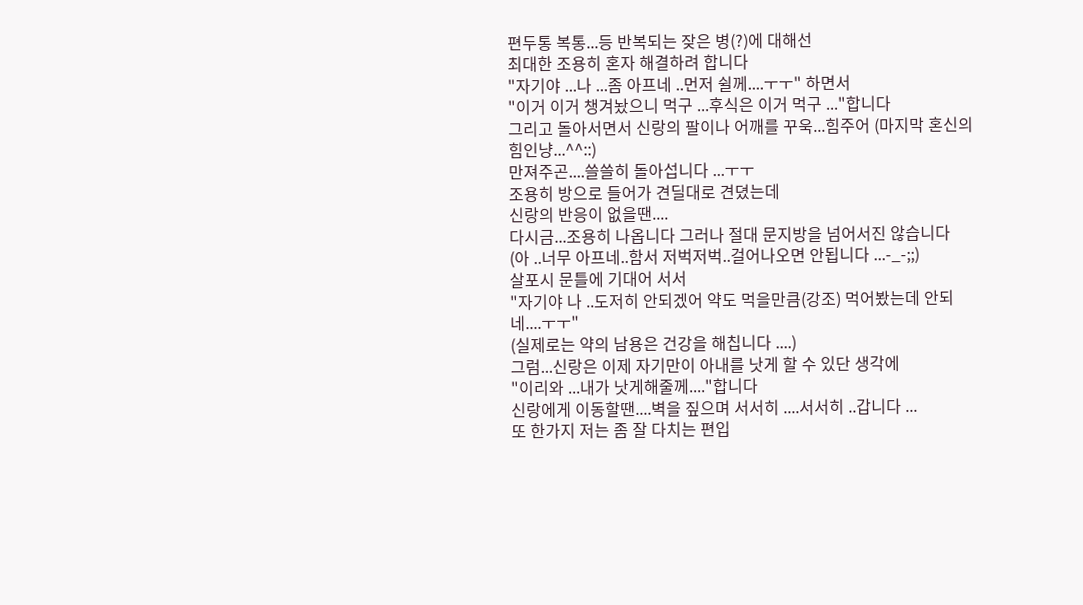편두통 복통...등 반복되는 잦은 병(?)에 대해선
최대한 조용히 혼자 해결하려 합니다
"자기야 ...나 ...좀 아프네 ..먼저 쉴께....ㅜㅜ" 하면서
"이거 이거 챙겨놨으니 먹구 ...후식은 이거 먹구 ..."합니다
그리고 돌아서면서 신랑의 팔이나 어깨를 꾸욱...힘주어 (마지막 혼신의 힘인냥...^^::)
만져주곤....쓸쓸히 돌아섭니다 ...ㅜㅜ
조용히 방으로 들어가 견딜대로 견뎠는데
신랑의 반응이 없을땐....
다시금...조용히 나옵니다 그러나 절대 문지방을 넘어서진 않습니다
(아 ..너무 아프네..함서 저벅저벅..걸어나오면 안됩니다 ...-_-;;)
살포시 문틀에 기대어 서서
"자기야 나 ..도저히 안되겠어 약도 먹을만큼(강조) 먹어봤는데 안되네....ㅜㅜ"
(실제로는 약의 남용은 건강을 해칩니다 ....)
그럼...신랑은 이제 자기만이 아내를 낫게 할 수 있단 생각에
"이리와 ...내가 낫게해줄께...."합니다
신랑에게 이동할땐....벽을 짚으며 서서히 ....서서히 ..갑니다 ...
또 한가지 저는 좀 잘 다치는 편입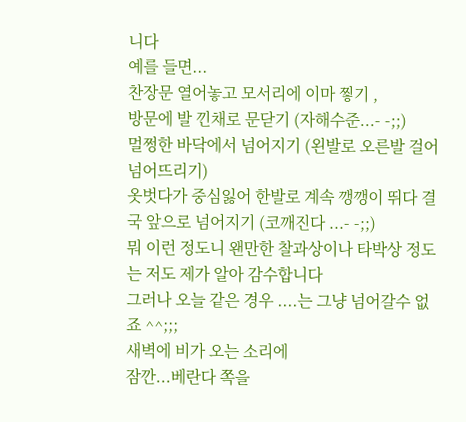니다
예를 들면...
찬장문 열어놓고 모서리에 이마 찧기 ,
방문에 발 낀채로 문닫기 (자해수준...- -;;)
멀쩡한 바닥에서 넘어지기 (왼발로 오른발 걸어 넘어뜨리기)
옷벗다가 중심잃어 한발로 계속 깽깽이 뛰다 결국 앞으로 넘어지기 (코깨진다 ...- -;;)
뭐 이런 정도니 왠만한 찰과상이나 타박상 정도는 저도 제가 알아 감수합니다
그러나 오늘 같은 경우 ....는 그냥 넘어갈수 없죠 ^^;;;
새벽에 비가 오는 소리에
잠깐...베란다 쪽을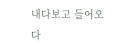내다보고 들어오다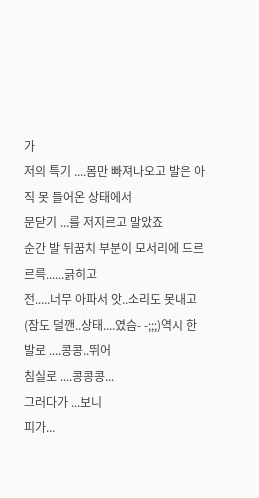가
저의 특기 ....몸만 빠져나오고 발은 아직 못 들어온 상태에서
문닫기 ...를 저지르고 말았죠
순간 발 뒤꿈치 부분이 모서리에 드르르륵......긁히고
전.....너무 아파서 앗..소리도 못내고
(잠도 덜깬..상태....였슴- -;;;)역시 한발로 ....콩콩..뛰어
침실로 ....콩콩콩...
그러다가 ...보니
피가...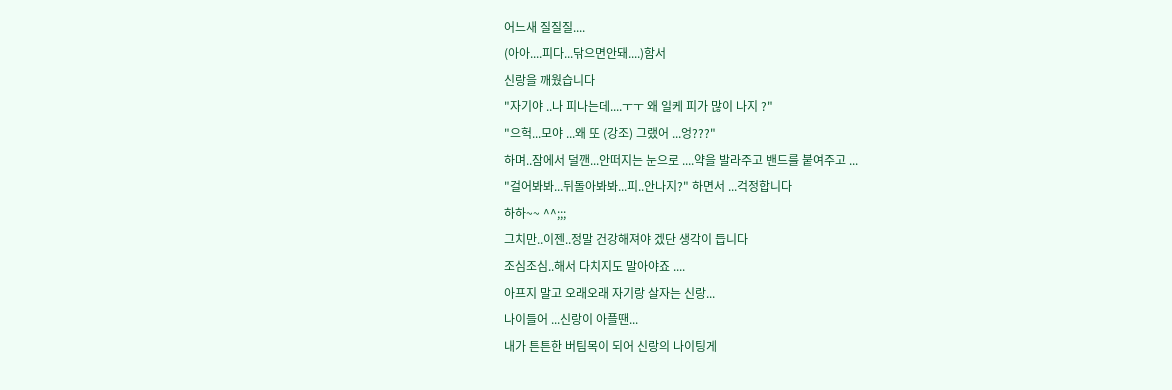어느새 질질질....
(아아....피다...닦으면안돼....)함서
신랑을 깨웠습니다
"자기야 ..나 피나는데....ㅜㅜ 왜 일케 피가 많이 나지 ?"
"으헉...모야 ...왜 또 (강조) 그랬어 ...엉???"
하며..잠에서 덜깬...안떠지는 눈으로 ....약을 발라주고 밴드를 붙여주고 ...
"걸어봐봐...뒤돌아봐봐...피..안나지?" 하면서 ...걱정합니다
하하~~ ^^;;;
그치만..이젠..정말 건강해져야 겠단 생각이 듭니다
조심조심..해서 다치지도 말아야죠 ....
아프지 말고 오래오래 자기랑 살자는 신랑...
나이들어 ...신랑이 아플땐...
내가 튼튼한 버팀목이 되어 신랑의 나이팅게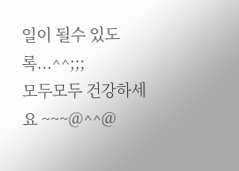일이 될수 있도록...^^;;;
모두모두 건강하세요 ~~~@^^@